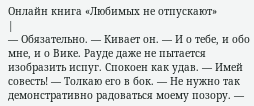Онлайн книга «Любимых не отпускают»
|
— Обязательно. — Кивает он. — И о тебе, и обо мне, и о Вике. Рауде даже не пытается изобразить испуг. Спокоен как удав. — Имей совесть! — Толкаю его в бок. — Не нужно так демонстративно радоваться моему позору. —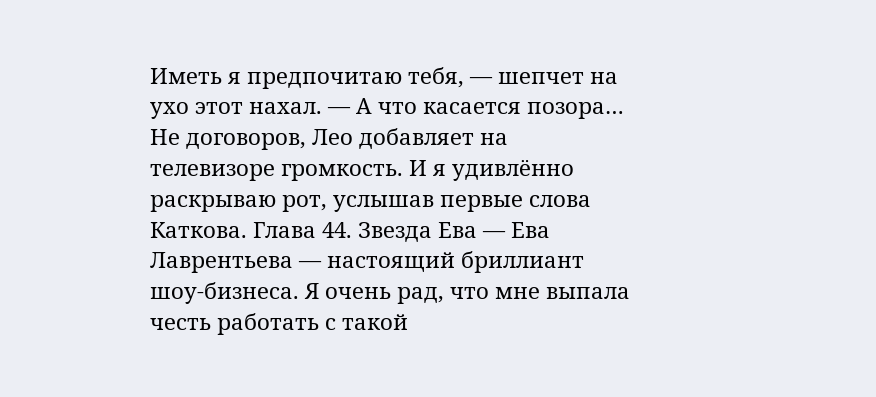Иметь я предпочитаю тебя, — шепчет на ухо этот нахал. — А что касается позора… Не договоров, Лео добавляет на телевизоре громкость. И я удивлённо раскрываю рот, услышав первые слова Каткова. Глава 44. Звезда Ева — Ева Лаврентьева — настоящий бриллиант шоу-бизнеса. Я очень рад, что мне выпала честь работать с такой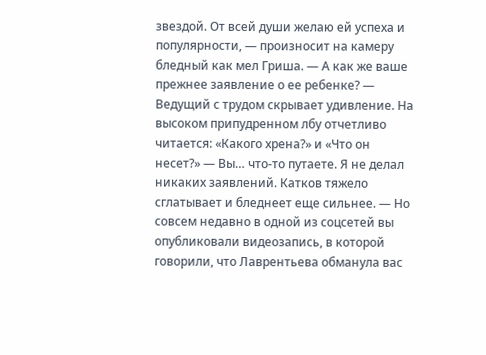звездой. От всей души желаю ей успеха и популярности, — произносит на камеру бледный как мел Гриша. — А как же ваше прежнее заявление о ее ребенке? — Ведущий с трудом скрывает удивление. На высоком припудренном лбу отчетливо читается: «Какого хрена?» и «Что он несет?» — Вы… что-то путаете. Я не делал никаких заявлений. Катков тяжело сглатывает и бледнеет еще сильнее. — Но совсем недавно в одной из соцсетей вы опубликовали видеозапись, в которой говорили, что Лаврентьева обманула вас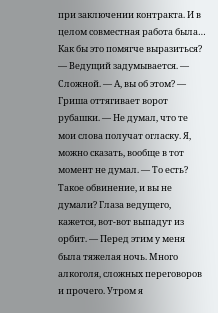при заключении контракта. И в целом совместная работа была… Как бы это помягче выразиться? — Ведущий задумывается. — Сложной. — А, вы об этом? — Гриша оттягивает ворот рубашки. — Не думал, что те мои слова получат огласку. Я, можно сказать, вообще в тот момент не думал. — То есть? Такое обвинение, и вы не думали? Глаза ведущего, кажется, вот-вот выпадут из орбит. — Перед этим у меня была тяжелая ночь. Много алкоголя, сложных переговоров и прочего. Утром я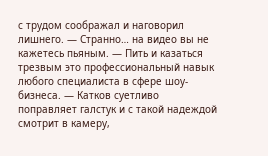с трудом соображал и наговорил лишнего. — Странно… на видео вы не кажетесь пьяным. — Пить и казаться трезвым это профессиональный навык любого специалиста в сфере шоу-бизнеса. — Катков суетливо поправляет галстук и с такой надеждой смотрит в камеру,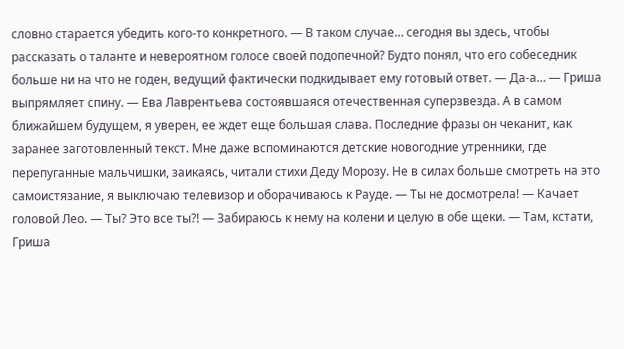словно старается убедить кого-то конкретного. — В таком случае… сегодня вы здесь, чтобы рассказать о таланте и невероятном голосе своей подопечной? Будто понял, что его собеседник больше ни на что не годен, ведущий фактически подкидывает ему готовый ответ. — Да-а… — Гриша выпрямляет спину. — Ева Лаврентьева состоявшаяся отечественная суперзвезда. А в самом ближайшем будущем, я уверен, ее ждет еще большая слава. Последние фразы он чеканит, как заранее заготовленный текст. Мне даже вспоминаются детские новогодние утренники, где перепуганные мальчишки, заикаясь, читали стихи Деду Морозу. Не в силах больше смотреть на это самоистязание, я выключаю телевизор и оборачиваюсь к Рауде. — Ты не досмотрела! — Качает головой Лео. — Ты? Это все ты?! — Забираюсь к нему на колени и целую в обе щеки. — Там, кстати, Гриша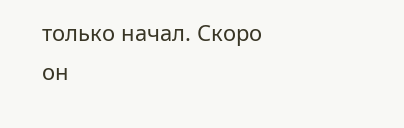только начал. Скоро он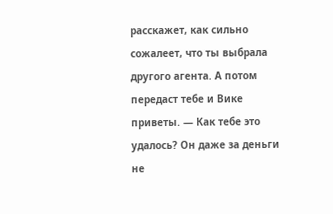расскажет, как сильно сожалеет, что ты выбрала другого агента. А потом передаст тебе и Вике приветы. — Как тебе это удалось? Он даже за деньги не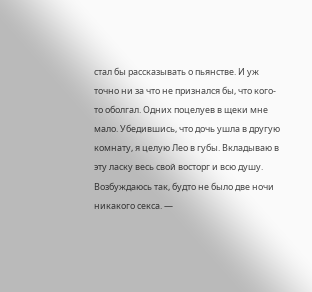стал бы рассказывать о пьянстве. И уж точно ни за что не признался бы, что кого-то оболгал. Одних поцелуев в щеки мне мало. Убедившись, что дочь ушла в другую комнату, я целую Лео в губы. Вкладываю в эту ласку весь свой восторг и всю душу. Возбуждаюсь так, будто не было две ночи никакого секса. —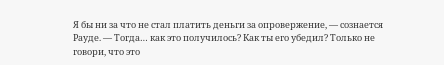Я бы ни за что не стал платить деньги за опровержение, — сознается Рауде. — Тогда… как это получилось? Как ты его убедил? Только не говори, что это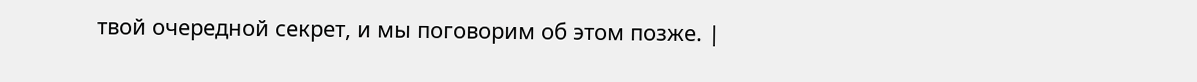твой очередной секрет, и мы поговорим об этом позже. |